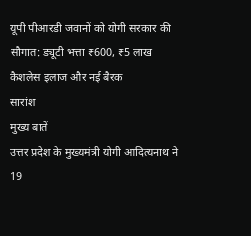यूपी पीआरडी जवानों को योगी सरकार की सौगात: ड्यूटी भत्ता ₹600, ₹5 लाख कैशलेस इलाज और नई बैरक
सारांश
मुख्य बातें
उत्तर प्रदेश के मुख्यमंत्री योगी आदित्यनाथ ने 19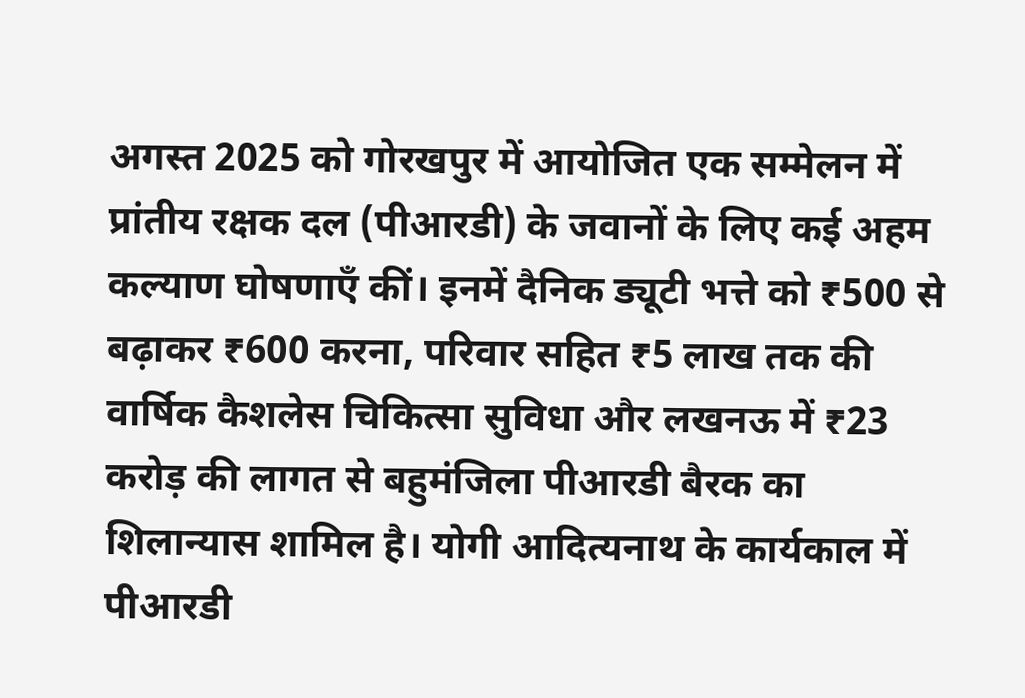अगस्त 2025 को गोरखपुर में आयोजित एक सम्मेलन में प्रांतीय रक्षक दल (पीआरडी) के जवानों के लिए कई अहम कल्याण घोषणाएँ कीं। इनमें दैनिक ड्यूटी भत्ते को ₹500 से बढ़ाकर ₹600 करना, परिवार सहित ₹5 लाख तक की वार्षिक कैशलेस चिकित्सा सुविधा और लखनऊ में ₹23 करोड़ की लागत से बहुमंजिला पीआरडी बैरक का शिलान्यास शामिल है। योगी आदित्यनाथ के कार्यकाल में पीआरडी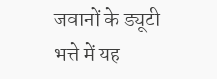जवानों के ड्यूटी भत्ते में यह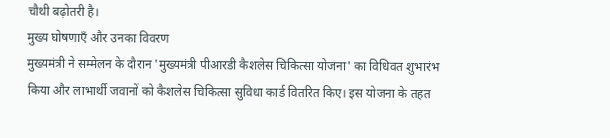चौथी बढ़ोतरी है।
मुख्य घोषणाएँ और उनका विवरण
मुख्यमंत्री ने सम्मेलन के दौरान 'मुख्यमंत्री पीआरडी कैशलेस चिकित्सा योजना' का विधिवत शुभारंभ किया और लाभार्थी जवानों को कैशलेस चिकित्सा सुविधा कार्ड वितरित किए। इस योजना के तहत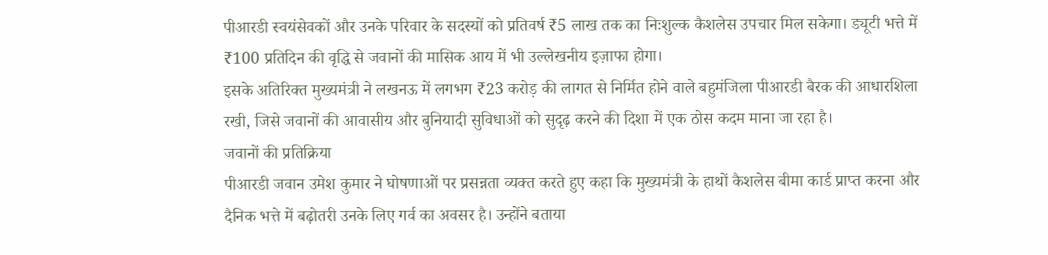पीआरडी स्वयंसेवकों और उनके परिवार के सदस्यों को प्रतिवर्ष ₹5 लाख तक का निःशुल्क कैशलेस उपचार मिल सकेगा। ड्यूटी भत्ते में ₹100 प्रतिदिन की वृद्धि से जवानों की मासिक आय में भी उल्लेखनीय इज़ाफा होगा।
इसके अतिरिक्त मुख्यमंत्री ने लखनऊ में लगभग ₹23 करोड़ की लागत से निर्मित होने वाले बहुमंजिला पीआरडी बैरक की आधारशिला रखी, जिसे जवानों की आवासीय और बुनियादी सुविधाओं को सुदृढ़ करने की दिशा में एक ठोस कदम माना जा रहा है।
जवानों की प्रतिक्रिया
पीआरडी जवान उमेश कुमार ने घोषणाओं पर प्रसन्नता व्यक्त करते हुए कहा कि मुख्यमंत्री के हाथों कैशलेस बीमा कार्ड प्राप्त करना और दैनिक भत्ते में बढ़ोतरी उनके लिए गर्व का अवसर है। उन्होंने बताया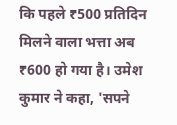कि पहले ₹500 प्रतिदिन मिलने वाला भत्ता अब ₹600 हो गया है। उमेश कुमार ने कहा, 'सपने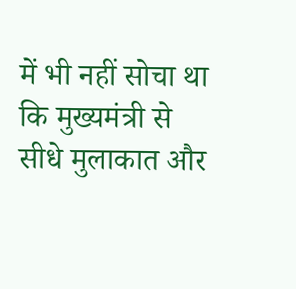में भी नहीं सोचा था कि मुख्यमंत्री से सीधे मुलाकात और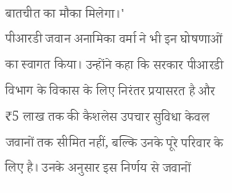बातचीत का मौका मिलेगा।'
पीआरडी जवान अनामिका वर्मा ने भी इन घोषणाओं का स्वागत किया। उन्होंने कहा कि सरकार पीआरडी विभाग के विकास के लिए निरंतर प्रयासरत है और ₹5 लाख तक की कैशलेस उपचार सुविधा केवल जवानों तक सीमित नहीं, बल्कि उनके पूरे परिवार के लिए है। उनके अनुसार इस निर्णय से जवानों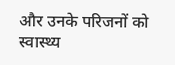और उनके परिजनों को स्वास्थ्य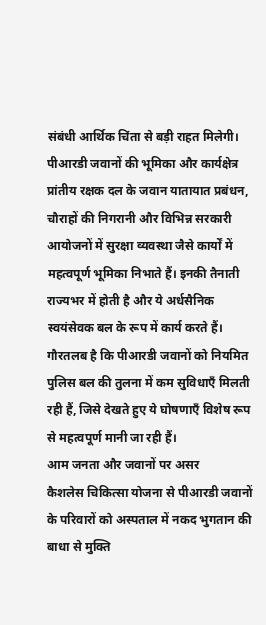संबंधी आर्थिक चिंता से बड़ी राहत मिलेगी।
पीआरडी जवानों की भूमिका और कार्यक्षेत्र
प्रांतीय रक्षक दल के जवान यातायात प्रबंधन, चौराहों की निगरानी और विभिन्न सरकारी आयोजनों में सुरक्षा व्यवस्था जैसे कार्यों में महत्वपूर्ण भूमिका निभाते हैं। इनकी तैनाती राज्यभर में होती है और ये अर्धसैनिक स्वयंसेवक बल के रूप में कार्य करते हैं। गौरतलब है कि पीआरडी जवानों को नियमित पुलिस बल की तुलना में कम सुविधाएँ मिलती रही हैं, जिसे देखते हुए ये घोषणाएँ विशेष रूप से महत्वपूर्ण मानी जा रही हैं।
आम जनता और जवानों पर असर
कैशलेस चिकित्सा योजना से पीआरडी जवानों के परिवारों को अस्पताल में नकद भुगतान की बाधा से मुक्ति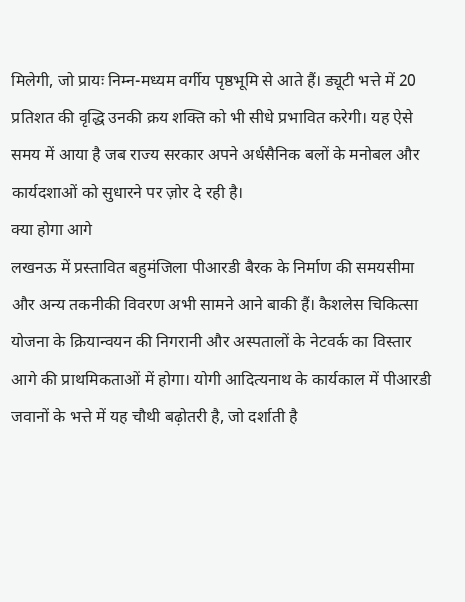मिलेगी, जो प्रायः निम्न-मध्यम वर्गीय पृष्ठभूमि से आते हैं। ड्यूटी भत्ते में 20 प्रतिशत की वृद्धि उनकी क्रय शक्ति को भी सीधे प्रभावित करेगी। यह ऐसे समय में आया है जब राज्य सरकार अपने अर्धसैनिक बलों के मनोबल और कार्यदशाओं को सुधारने पर ज़ोर दे रही है।
क्या होगा आगे
लखनऊ में प्रस्तावित बहुमंजिला पीआरडी बैरक के निर्माण की समयसीमा और अन्य तकनीकी विवरण अभी सामने आने बाकी हैं। कैशलेस चिकित्सा योजना के क्रियान्वयन की निगरानी और अस्पतालों के नेटवर्क का विस्तार आगे की प्राथमिकताओं में होगा। योगी आदित्यनाथ के कार्यकाल में पीआरडी जवानों के भत्ते में यह चौथी बढ़ोतरी है, जो दर्शाती है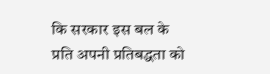कि सरकार इस बल के प्रति अपनी प्रतिबद्धता को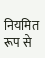नियमित रूप से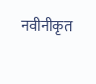नवीनीकृत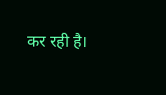कर रही है।